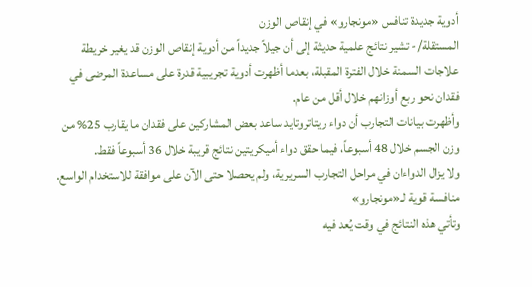أدوية جديدة تنافس «مونجارو» في إنقاص الوزن
المستقلة/- تشير نتائج علمية حديثة إلى أن جيلاً جديداً من أدوية إنقاص الوزن قد يغير خريطة علاجات السمنة خلال الفترة المقبلة، بعدما أظهرت أدوية تجريبية قدرة على مساعدة المرضى في فقدان نحو ربع أوزانهم خلال أقل من عام.
وأظهرت بيانات التجارب أن دواء ريتاتروتايد ساعد بعض المشاركين على فقدان ما يقارب 25% من وزن الجسم خلال 48 أسبوعاً، فيما حقق دواء أميكريتين نتائج قريبة خلال 36 أسبوعاً فقط.
ولا يزال الدواءان في مراحل التجارب السريرية، ولم يحصلا حتى الآن على موافقة للاستخدام الواسع.
منافسة قوية لـ«مونجارو»
وتأتي هذه النتائج في وقت يُعد فيه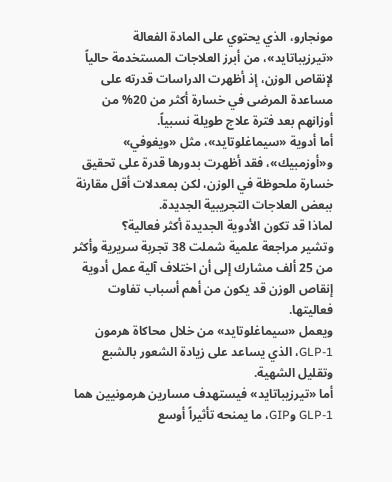مونجارو، الذي يحتوي على المادة الفعالة «تيرزيباتايد»، من أبرز العلاجات المستخدمة حالياً لإنقاص الوزن، إذ أظهرت الدراسات قدرته على مساعدة المرضى في خسارة أكثر من 20% من أوزانهم بعد فترة علاج طويلة نسبياً.
أما أدوية «سيماغلوتايد»، مثل «ويغوفي» و«أوزمبيك»، فقد أظهرت بدورها قدرة على تحقيق خسارة ملحوظة في الوزن، لكن بمعدلات أقل مقارنة ببعض العلاجات التجريبية الجديدة.
لماذا قد تكون الأدوية الجديدة أكثر فعالية؟
وتشير مراجعة علمية شملت 38 تجربة سريرية وأكثر من 25 ألف مشارك إلى أن اختلاف آلية عمل أدوية إنقاص الوزن قد يكون من أهم أسباب تفاوت فعاليتها.
ويعمل «سيماغلوتايد» من خلال محاكاة هرمون GLP-1، الذي يساعد على زيادة الشعور بالشبع وتقليل الشهية.
أما «تيرزيباتايد» فيستهدف مسارين هرمونيين هما GLP-1 وGIP، ما يمنحه تأثيراً أوسع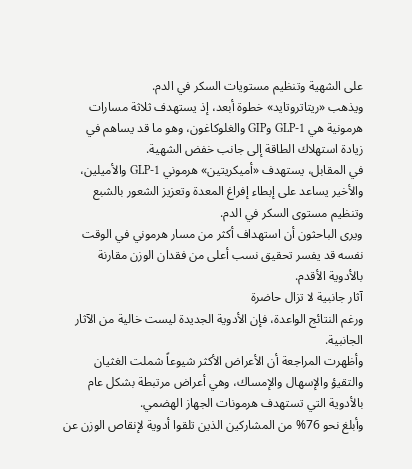على الشهية وتنظيم مستويات السكر في الدم.
ويذهب «ريتاتروتايد» خطوة أبعد، إذ يستهدف ثلاثة مسارات هرمونية هي GLP-1 وGIP والغلوكاغون، وهو ما قد يساهم في زيادة استهلاك الطاقة إلى جانب خفض الشهية.
في المقابل، يستهدف «أميكريتين» هرموني GLP-1 والأميلين، والأخير يساعد على إبطاء إفراغ المعدة وتعزيز الشعور بالشبع وتنظيم مستوى السكر في الدم.
ويرى الباحثون أن استهداف أكثر من مسار هرموني في الوقت نفسه قد يفسر تحقيق نسب أعلى من فقدان الوزن مقارنة بالأدوية الأقدم.
آثار جانبية لا تزال حاضرة
ورغم النتائج الواعدة، فإن الأدوية الجديدة ليست خالية من الآثار الجانبية.
وأظهرت المراجعة أن الأعراض الأكثر شيوعاً شملت الغثيان والتقيؤ والإسهال والإمساك، وهي أعراض مرتبطة بشكل عام بالأدوية التي تستهدف هرمونات الجهاز الهضمي.
وأبلغ نحو 76% من المشاركين الذين تلقوا أدوية لإنقاص الوزن عن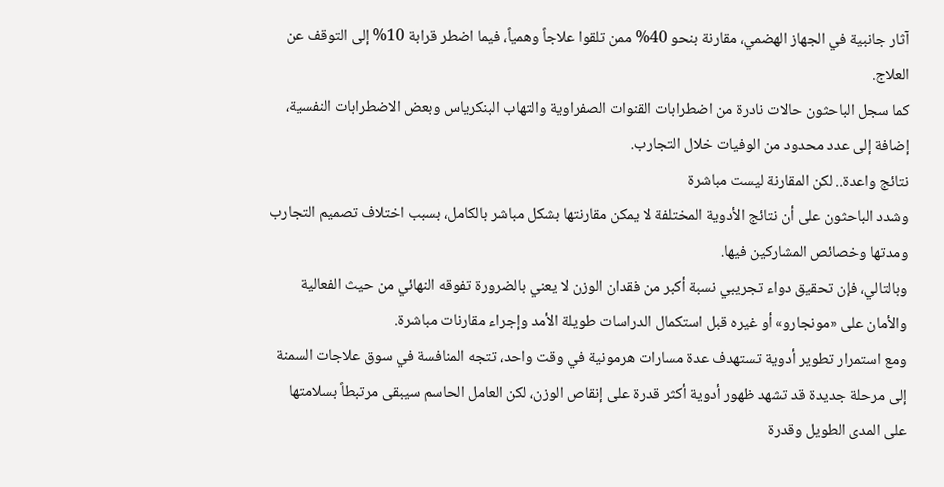آثار جانبية في الجهاز الهضمي، مقارنة بنحو 40% ممن تلقوا علاجاً وهمياً، فيما اضطر قرابة 10% إلى التوقف عن العلاج.
كما سجل الباحثون حالات نادرة من اضطرابات القنوات الصفراوية والتهاب البنكرياس وبعض الاضطرابات النفسية، إضافة إلى عدد محدود من الوفيات خلال التجارب.
نتائج واعدة.. لكن المقارنة ليست مباشرة
وشدد الباحثون على أن نتائج الأدوية المختلفة لا يمكن مقارنتها بشكل مباشر بالكامل، بسبب اختلاف تصميم التجارب ومدتها وخصائص المشاركين فيها.
وبالتالي، فإن تحقيق دواء تجريبي نسبة أكبر من فقدان الوزن لا يعني بالضرورة تفوقه النهائي من حيث الفعالية والأمان على «مونجارو» أو غيره قبل استكمال الدراسات طويلة الأمد وإجراء مقارنات مباشرة.
ومع استمرار تطوير أدوية تستهدف عدة مسارات هرمونية في وقت واحد، تتجه المنافسة في سوق علاجات السمنة إلى مرحلة جديدة قد تشهد ظهور أدوية أكثر قدرة على إنقاص الوزن، لكن العامل الحاسم سيبقى مرتبطاً بسلامتها على المدى الطويل وقدرة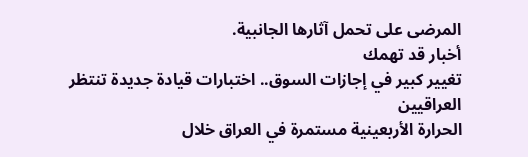المرضى على تحمل آثارها الجانبية.
أخبار قد تهمك
تغيير كبير في إجازات السوق.. اختبارات قيادة جديدة تنتظر العراقيين
الحرارة الأربعينية مستمرة في العراق خلال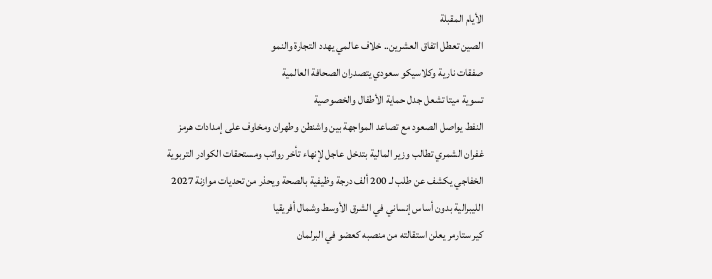الأيام المقبلة
الصين تعطل اتفاق العشرين.. خلاف عالمي يهدد التجارة والنمو
صفقات نارية وكلاسيكو سعودي يتصدران الصحافة العالمية
تسوية ميتا تشعل جدل حماية الأطفال والخصوصية
النفط يواصل الصعود مع تصاعد المواجهة بين واشنطن وطهران ومخاوف على إمدادات هرمز
غفران الشمري تطالب وزير المالية بتدخل عاجل لإنهاء تأخر رواتب ومستحقات الكوادر التربوية
الخفاجي يكشف عن طلب لـ 200 ألف درجة وظيفية بالصحة ويحذر من تحديات موازنة 2027
الليبرالية بدون أساس إنساني في الشرق الأوسط وشمال أفريقيا
كير ستارمر يعلن استقالته من منصبه كعضو في البرلمان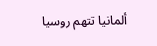ألمانيا تتهم روسيا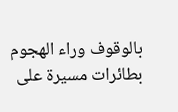بالوقوف وراء الهجوم بطائرات مسيرة على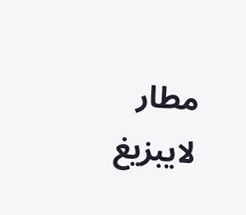مطار لايبزيغ